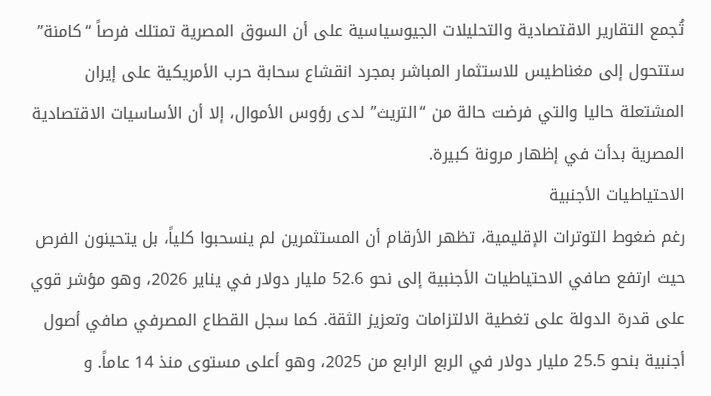تُجمع التقارير الاقتصادية والتحليلات الجيوسياسية على أن السوق المصرية تمتلك فرصاً “كامنة” ستتحول إلى مغناطيس للاستثمار المباشر بمجرد انقشاع سحابة حرب الأمريكية على إيران المشتعلة حاليا والتي فرضت حالة من “التريث” لدى رؤوس الأموال، إلا أن الأساسيات الاقتصادية المصرية بدأت في إظهار مرونة كبيرة.
الاحتياطيات الأجنبية
رغم ضغوط التوترات الإقليمية، تظهر الأرقام أن المستثمرين لم ينسحبوا كلياً، بل يتحينون الفرص حيث ارتفع صافي الاحتياطيات الأجنبية إلى نحو 52.6 مليار دولار في يناير 2026، وهو مؤشر قوي على قدرة الدولة على تغطية الالتزامات وتعزيز الثقة. كما سجل القطاع المصرفي صافي أصول أجنبية بنحو 25.5 مليار دولار في الربع الرابع من 2025، وهو أعلى مستوى منذ 14 عاماً. و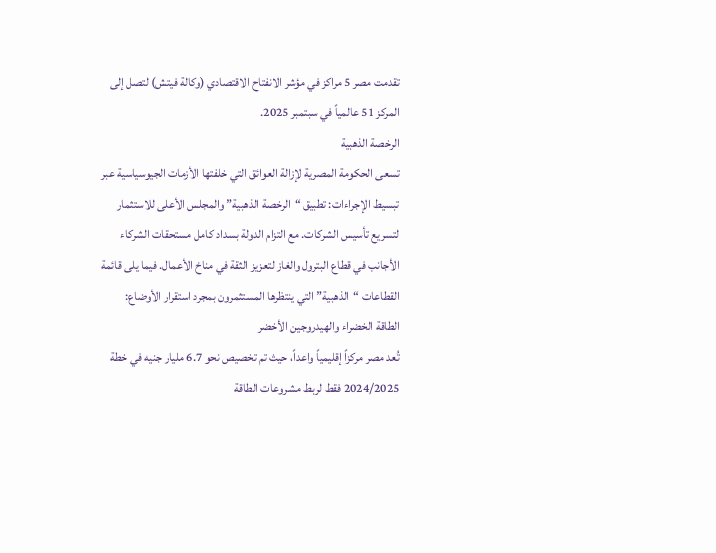تقدمت مصر 5 مراكز في مؤشر الانفتاح الاقتصادي (وكالة فيتش) لتصل إلى المركز 51 عالمياً في سبتمبر 2025.
الرخصة الذهبية
تسعى الحكومة المصرية لإزالة العوائق التي خلفتها الأزمات الجيوسياسية عبر تبسيط الإجراءات: تطبيق “الرخصة الذهبية” والمجلس الأعلى للاستثمار لتسريع تأسيس الشركات. مع التزام الدولة بسداد كامل مستحقات الشركاء الأجانب في قطاع البترول والغاز لتعزيز الثقة في مناخ الأعمال. فيما يلى قائمة القطاعات “الذهبية” التي ينتظرها المستثمرون بمجرد استقرار الأوضاع:
الطاقة الخضراء والهيدروجين الأخضر
تُعد مصر مركزاً إقليمياً واعداً، حيث تم تخصيص نحو 6.7 مليار جنيه في خطة 2024/2025 فقط لربط مشروعات الطاقة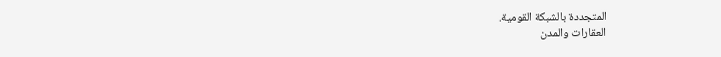المتجددة بالشبكة القومية.
العقارات والمدن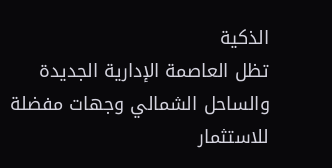الذكية
تظل العاصمة الإدارية الجديدة والساحل الشمالي وجهات مفضلة للاستثمار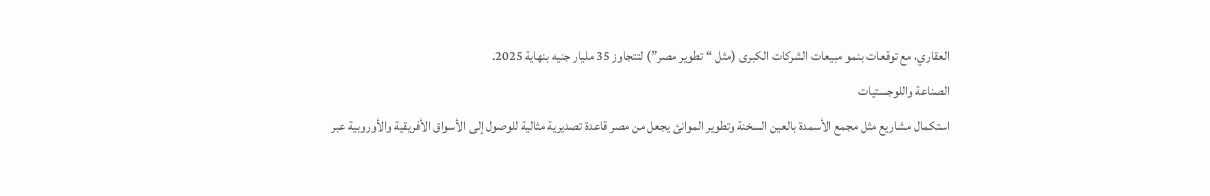العقاري، مع توقعات بنمو مبيعات الشركات الكبرى (مثل “تطوير مصر”) لتتجاوز 35 مليار جنيه بنهاية 2025.
الصناعة واللوجستيات
استكمال مشاريع مثل مجمع الأسمدة بالعين السخنة وتطوير الموانئ يجعل من مصر قاعدة تصديرية مثالية للوصول إلى الأسواق الأفريقية والأوروبية عبر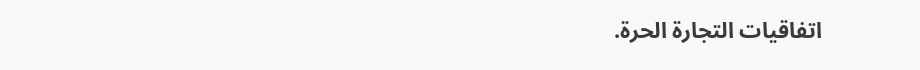اتفاقيات التجارة الحرة.